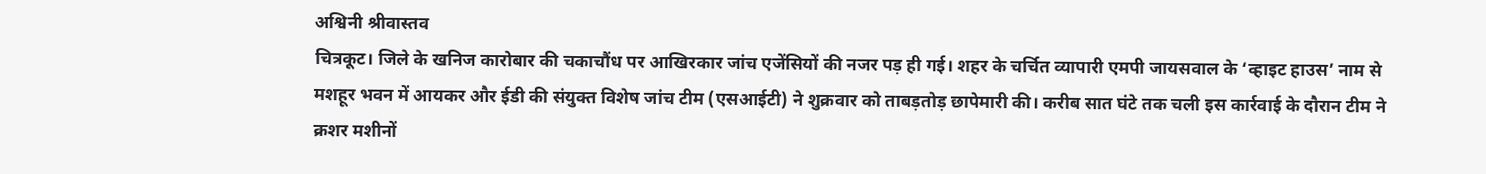अश्विनी श्रीवास्तव
चित्रकूट। जिले के खनिज कारोबार की चकाचौंध पर आखिरकार जांच एजेंसियों की नजर पड़ ही गई। शहर के चर्चित व्यापारी एमपी जायसवाल के ‘व्हाइट हाउस’ नाम से मशहूर भवन में आयकर और ईडी की संयुक्त विशेष जांच टीम (एसआईटी) ने शुक्रवार को ताबड़तोड़ छापेमारी की। करीब सात घंटे तक चली इस कार्रवाई के दौरान टीम ने क्रशर मशीनों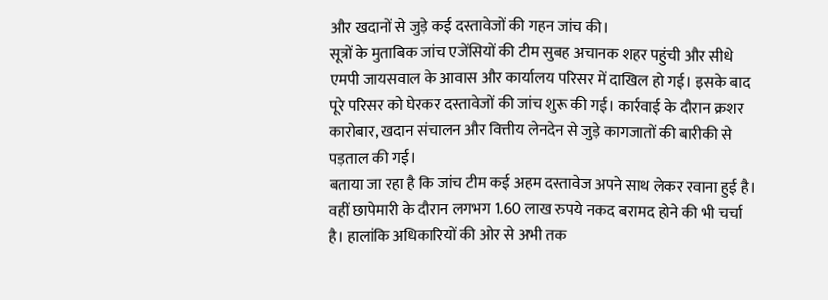और खदानों से जुड़े कई दस्तावेजों की गहन जांच की।
सूत्रों के मुताबिक जांच एजेंसियों की टीम सुबह अचानक शहर पहुंची और सीधे एमपी जायसवाल के आवास और कार्यालय परिसर में दाखिल हो गई। इसके बाद पूरे परिसर को घेरकर दस्तावेजों की जांच शुरू की गई। कार्रवाई के दौरान क्रशर कारोबार, खदान संचालन और वित्तीय लेनदेन से जुड़े कागजातों की बारीकी से पड़ताल की गई।
बताया जा रहा है कि जांच टीम कई अहम दस्तावेज अपने साथ लेकर रवाना हुई है। वहीं छापेमारी के दौरान लगभग 1.60 लाख रुपये नकद बरामद होने की भी चर्चा है। हालांकि अधिकारियों की ओर से अभी तक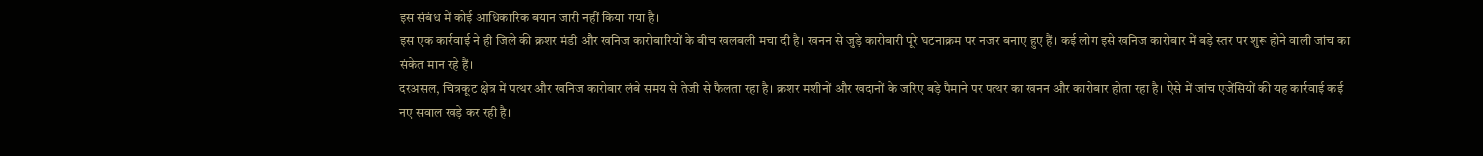इस संबंध में कोई आधिकारिक बयान जारी नहीं किया गया है।
इस एक कार्रवाई ने ही जिले की क्रशर मंडी और खनिज कारोबारियों के बीच खलबली मचा दी है। खनन से जुड़े कारोबारी पूरे घटनाक्रम पर नजर बनाए हुए हैं। कई लोग इसे खनिज कारोबार में बड़े स्तर पर शुरू होने वाली जांच का संकेत मान रहे हैं।
दरअसल, चित्रकूट क्षेत्र में पत्थर और खनिज कारोबार लंबे समय से तेजी से फैलता रहा है। क्रशर मशीनों और खदानों के जरिए बड़े पैमाने पर पत्थर का खनन और कारोबार होता रहा है। ऐसे में जांच एजेंसियों की यह कार्रवाई कई नए सवाल खड़े कर रही है।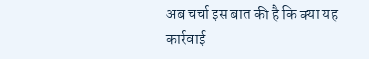अब चर्चा इस बात की है कि क्या यह कार्रवाई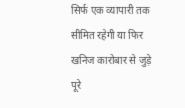सिर्फ एक व्यापारी तक सीमित रहेगी या फिर खनिज कारोबार से जुड़े पूरे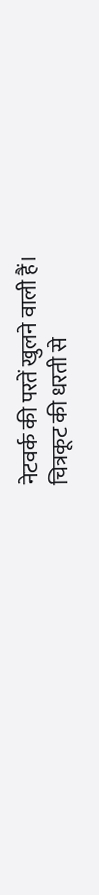नेटवर्क की परतें खुलने वाली हैं।
चित्रकूट की धरती से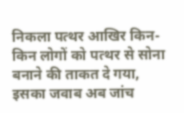निकला पत्थर आखिर किन-किन लोगों को पत्थर से सोना बनाने की ताकत दे गया, इसका जवाब अब जांच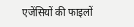एजेंसियों की फाइलों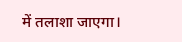में तलाशा जाएगा।